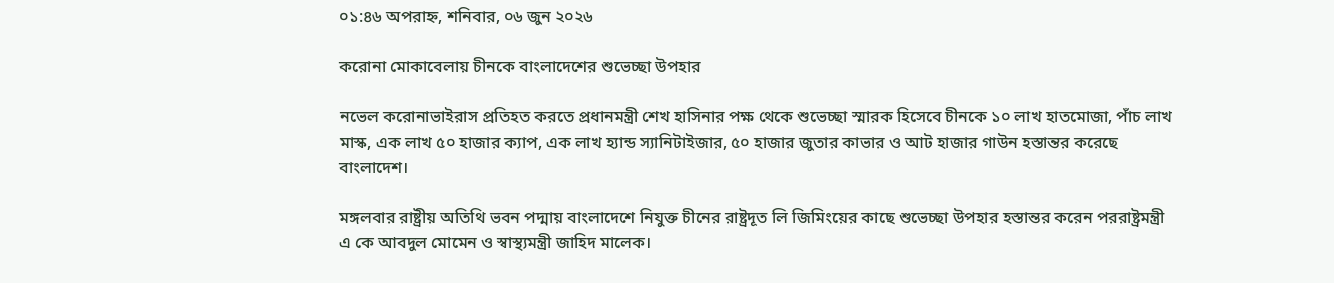০১:৪৬ অপরাহ্ন, শনিবার, ০৬ জুন ২০২৬

করোনা মোকাবেলায় চীনকে বাংলাদেশের শুভেচ্ছা উপহার

নভেল করোনাভাইরাস প্রতিহত করতে প্রধানমন্ত্রী শেখ হাসিনার পক্ষ থেকে শুভেচ্ছা স্মারক হিসেবে চীনকে ১০ লাখ হাতমোজা, পাঁচ লাখ মাস্ক, এক লাখ ৫০ হাজার ক্যাপ, এক লাখ হ্যান্ড স্যানিটাইজার, ৫০ হাজার জুতার কাভার ও আট হাজার গাউন হস্তান্তর করেছে বাংলাদেশ।

মঙ্গলবার রাষ্ট্রীয় অতিথি ভবন পদ্মায় বাংলাদেশে নিযুক্ত চীনের রাষ্ট্রদূত লি জিমিংয়ের কাছে শুভেচ্ছা উপহার হস্তান্তর করেন পররাষ্ট্রমন্ত্রী এ কে আবদুল মোমেন ও স্বাস্থ্যমন্ত্রী জাহিদ মালেক।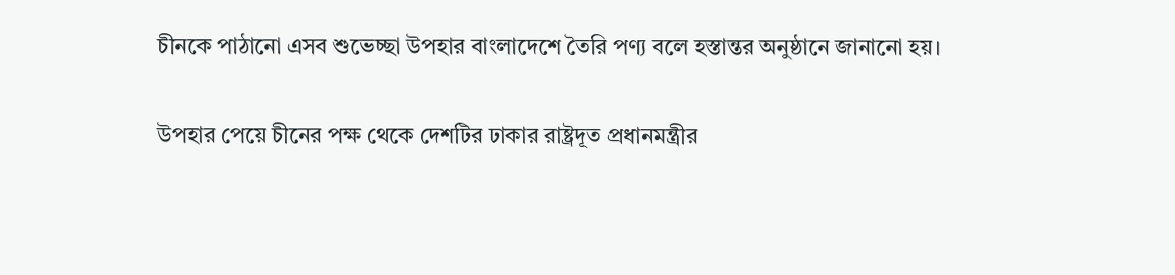চীনকে পাঠানো এসব শুভেচ্ছা উপহার বাংলাদেশে তৈরি পণ্য বলে হস্তান্তর অনুষ্ঠানে জানানো হয়।

উপহার পেয়ে চীনের পক্ষ থেকে দেশটির ঢাকার রাষ্ট্রদূত প্রধানমন্ত্রীর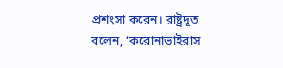প্রশংসা করেন। রাষ্ট্রদূত বলেন, ‘করোনাভাইরাস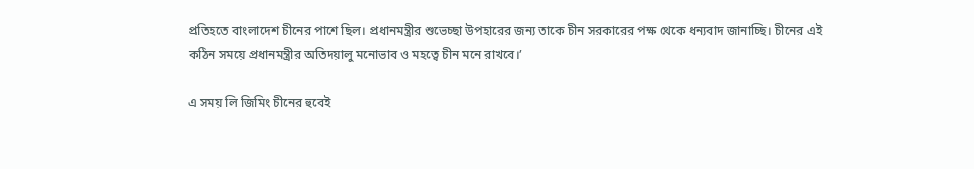প্রতিহতে বাংলাদেশ চীনের পাশে ছিল। প্রধানমন্ত্রীর শুভেচ্ছা উপহারের জন্য তাকে চীন সরকারের পক্ষ থেকে ধন্যবাদ জানাচ্ছি। চীনের এই কঠিন সময়ে প্রধানমন্ত্রীর অতিদয়ালু মনোভাব ও মহত্বে চীন মনে রাখবে।’

এ সময় লি জিমিং চীনের হুবেই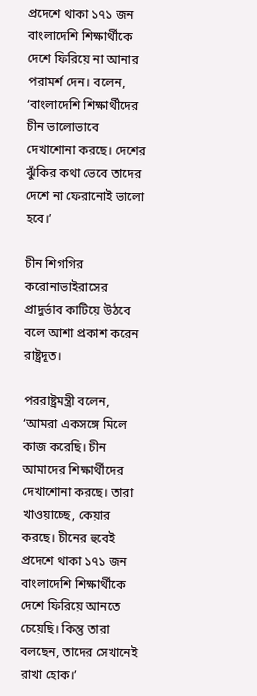প্রদেশে থাকা ১৭১ জন বাংলাদেশি শিক্ষার্থীকে দেশে ফিরিয়ে না আনার পরামর্শ দেন। বলেন, ‘বাংলাদেশি শিক্ষার্থীদের চীন ভালোভাবে দেখাশোনা করছে। দেশের ঝুঁকির কথা ভেবে তাদের দেশে না ফেরানোই ভালো হবে।’

চীন শিগগির করোনাভাইরাসের প্রাদুর্ভাব কাটিয়ে উঠবে বলে আশা প্রকাশ করেন রাষ্ট্রদূত।

পররাষ্ট্রমন্ত্রী বলেন, ‘আমরা একসঙ্গে মিলে কাজ করেছি। চীন আমাদের শিক্ষার্থীদের দেখাশোনা করছে। তারা খাওয়াচ্ছে, কেয়ার করছে। চীনের হুবেই প্রদেশে থাকা ১৭১ জন বাংলাদেশি শিক্ষার্থীকে দেশে ফিরিয়ে আনতে চেয়েছি। কিন্তু তারা বলছেন, তাদের সেখানেই রাখা হোক।’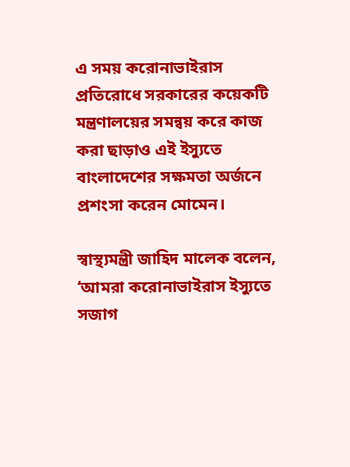এ সময় করোনাভাইরাস প্রতিরোধে সরকারের কয়েকটি মন্ত্রণালয়ের সমন্বয় করে কাজ করা ছাড়াও এই ইস্যুতে বাংলাদেশের সক্ষমতা অর্জনে প্রশংসা করেন মোমেন।

স্বাস্থ্যমন্ত্রী জাহিদ মালেক বলেন, ‘আমরা করোনাভাইরাস ইস্যুতে সজাগ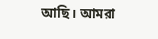আছি। আমরা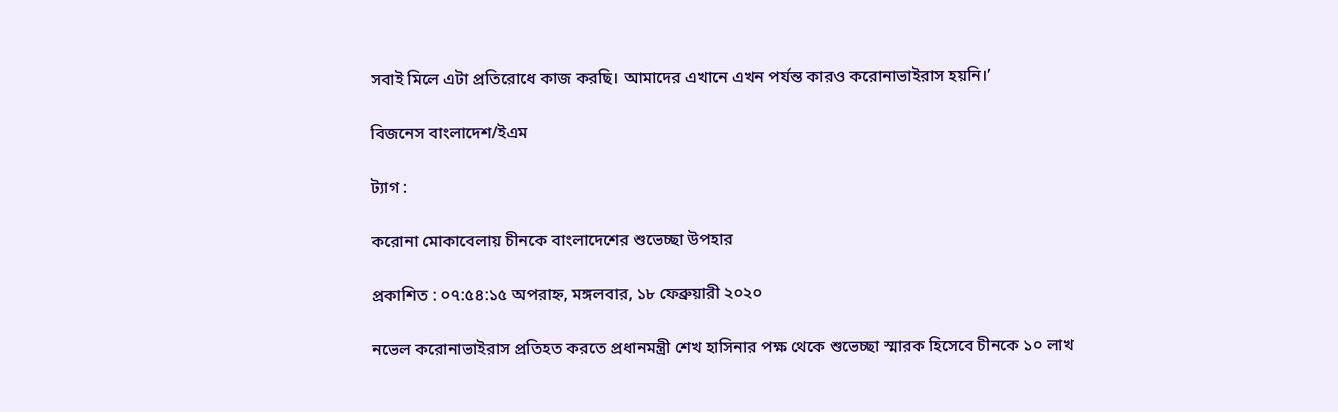সবাই মিলে এটা প্রতিরোধে কাজ করছি। আমাদের এখানে এখন পর্যন্ত কারও করোনাভাইরাস হয়নি।’

বিজনেস বাংলাদেশ/ইএম

ট্যাগ :

করোনা মোকাবেলায় চীনকে বাংলাদেশের শুভেচ্ছা উপহার

প্রকাশিত : ০৭:৫৪:১৫ অপরাহ্ন, মঙ্গলবার, ১৮ ফেব্রুয়ারী ২০২০

নভেল করোনাভাইরাস প্রতিহত করতে প্রধানমন্ত্রী শেখ হাসিনার পক্ষ থেকে শুভেচ্ছা স্মারক হিসেবে চীনকে ১০ লাখ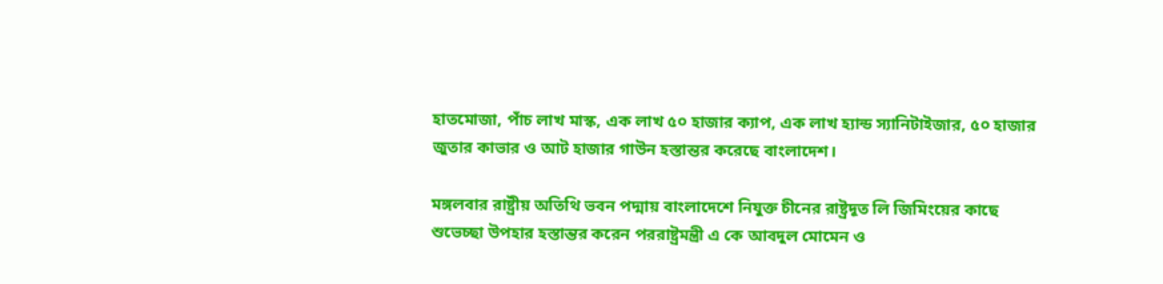হাতমোজা, পাঁচ লাখ মাস্ক, এক লাখ ৫০ হাজার ক্যাপ, এক লাখ হ্যান্ড স্যানিটাইজার, ৫০ হাজার জুতার কাভার ও আট হাজার গাউন হস্তান্তর করেছে বাংলাদেশ।

মঙ্গলবার রাষ্ট্রীয় অতিথি ভবন পদ্মায় বাংলাদেশে নিযুক্ত চীনের রাষ্ট্রদূত লি জিমিংয়ের কাছে শুভেচ্ছা উপহার হস্তান্তর করেন পররাষ্ট্রমন্ত্রী এ কে আবদুল মোমেন ও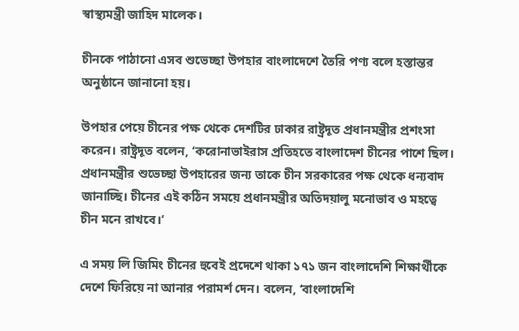স্বাস্থ্যমন্ত্রী জাহিদ মালেক।

চীনকে পাঠানো এসব শুভেচ্ছা উপহার বাংলাদেশে তৈরি পণ্য বলে হস্তান্তর অনুষ্ঠানে জানানো হয়।

উপহার পেয়ে চীনের পক্ষ থেকে দেশটির ঢাকার রাষ্ট্রদূত প্রধানমন্ত্রীর প্রশংসা করেন। রাষ্ট্রদূত বলেন, ‘করোনাভাইরাস প্রতিহতে বাংলাদেশ চীনের পাশে ছিল। প্রধানমন্ত্রীর শুভেচ্ছা উপহারের জন্য তাকে চীন সরকারের পক্ষ থেকে ধন্যবাদ জানাচ্ছি। চীনের এই কঠিন সময়ে প্রধানমন্ত্রীর অতিদয়ালু মনোভাব ও মহত্বে চীন মনে রাখবে।’

এ সময় লি জিমিং চীনের হুবেই প্রদেশে থাকা ১৭১ জন বাংলাদেশি শিক্ষার্থীকে দেশে ফিরিয়ে না আনার পরামর্শ দেন। বলেন, ‘বাংলাদেশি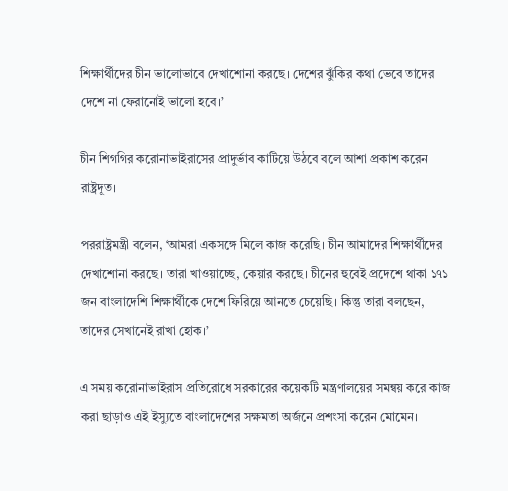শিক্ষার্থীদের চীন ভালোভাবে দেখাশোনা করছে। দেশের ঝুঁকির কথা ভেবে তাদের দেশে না ফেরানোই ভালো হবে।’

চীন শিগগির করোনাভাইরাসের প্রাদুর্ভাব কাটিয়ে উঠবে বলে আশা প্রকাশ করেন রাষ্ট্রদূত।

পররাষ্ট্রমন্ত্রী বলেন, ‘আমরা একসঙ্গে মিলে কাজ করেছি। চীন আমাদের শিক্ষার্থীদের দেখাশোনা করছে। তারা খাওয়াচ্ছে, কেয়ার করছে। চীনের হুবেই প্রদেশে থাকা ১৭১ জন বাংলাদেশি শিক্ষার্থীকে দেশে ফিরিয়ে আনতে চেয়েছি। কিন্তু তারা বলছেন, তাদের সেখানেই রাখা হোক।’

এ সময় করোনাভাইরাস প্রতিরোধে সরকারের কয়েকটি মন্ত্রণালয়ের সমন্বয় করে কাজ করা ছাড়াও এই ইস্যুতে বাংলাদেশের সক্ষমতা অর্জনে প্রশংসা করেন মোমেন।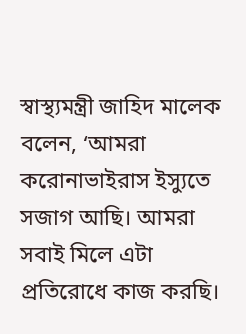স্বাস্থ্যমন্ত্রী জাহিদ মালেক বলেন, ‘আমরা করোনাভাইরাস ইস্যুতে সজাগ আছি। আমরা সবাই মিলে এটা প্রতিরোধে কাজ করছি।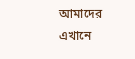আমাদের এখানে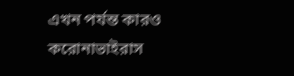এখন পর্যন্ত কারও করোনাভাইরাস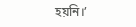হয়নি।’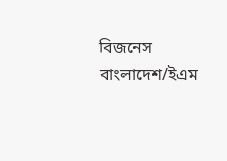বিজনেস বাংলাদেশ/ইএম